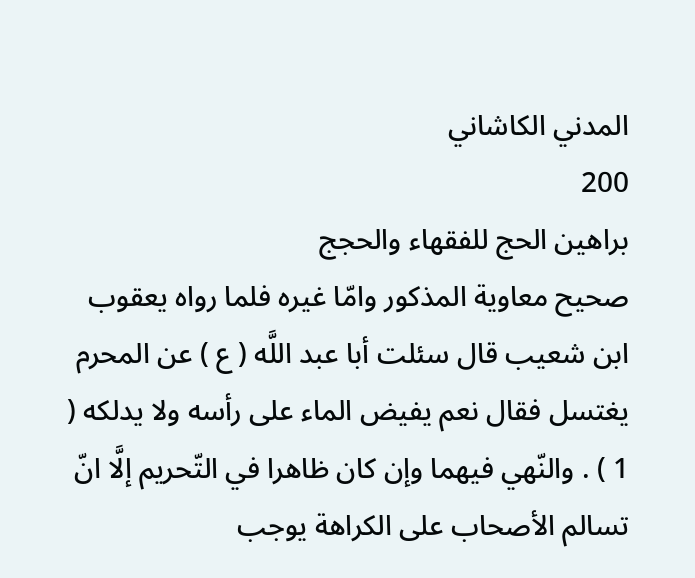المدني الكاشاني
200
براهين الحج للفقهاء والحجج
صحيح معاوية المذكور وامّا غيره فلما رواه يعقوب ابن شعيب قال سئلت أبا عبد اللَّه ( ع ) عن المحرم يغتسل فقال نعم يفيض الماء على رأسه ولا يدلكه ( 1 ) . والنّهي فيهما وإن كان ظاهرا في التّحريم إلَّا انّ تسالم الأصحاب على الكراهة يوجب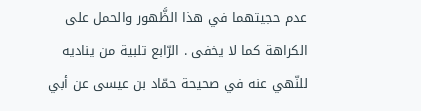عدم حجيتهما في هذا الظَّهور والحمل على الكراهة كما لا يخفى . الرّابع تلبية من يناديه للنّهي عنه في صحيحة حمّاد بن عيسى عن أبي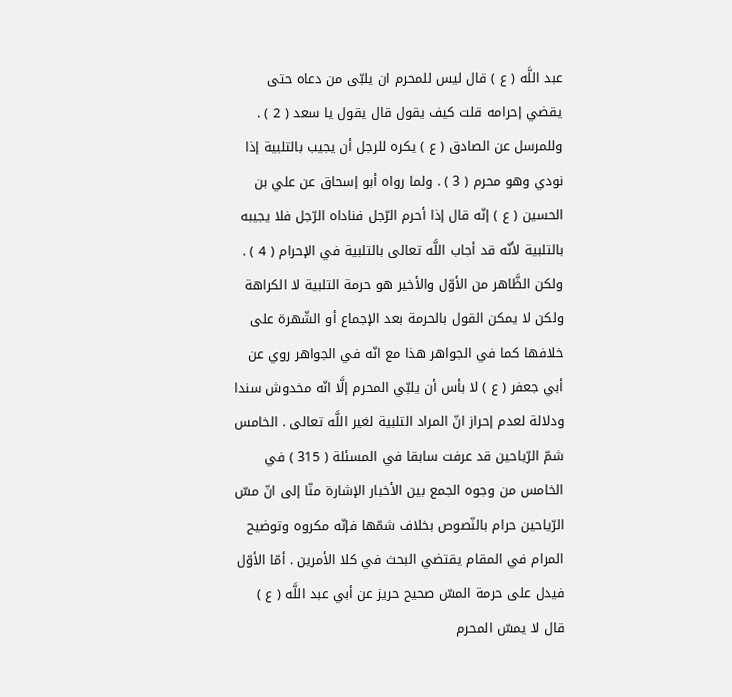عبد اللَّه ( ع ) قال ليس للمحرم ان يلبّى من دعاه حتى يقضي إحرامه قلت كيف يقول قال يقول يا سعد ( 2 ) . وللمرسل عن الصادق ( ع ) يكره للرجل أن يجيب بالتلبية إذا نودي وهو محرم ( 3 ) . ولما رواه أبو إسحاق عن علي بن الحسين ( ع ) إنّه قال إذا أحرم الرّجل فناداه الرّجل فلا يجيبه بالتلبية لأنّه قد أجاب اللَّه تعالى بالتلبية في الإحرام ( 4 ) . ولكن الظَّاهر من الأوّل والأخير هو حرمة التلبية لا الكراهة ولكن لا يمكن القول بالحرمة بعد الإجماع أو الشّهرة على خلافها كما في الجواهر هذا مع انّه في الجواهر روي عن أبي جعفر ( ع ) لا بأس أن يلبّي المحرم إلَّا انّه مخدوش سندا ودلالة لعدم إحراز انّ المراد التلبية لغير اللَّه تعالى . الخامس شمّ الرّياحين قد عرفت سابقا في المسئلة ( 315 ) في الخامس من وجوه الجمع بين الأخبار الإشارة منّا إلى انّ مسّ الرّياحين حرام بالنّصوص بخلاف شمّها فإنّه مكروه وتوضيح المرام في المقام يقتضي البحث في كلا الأمرين . أمّا الأوّل فيدل على حرمة المسّ صحيح حريز عن أبي عبد اللَّه ( ع ) قال لا يمسّ المحرم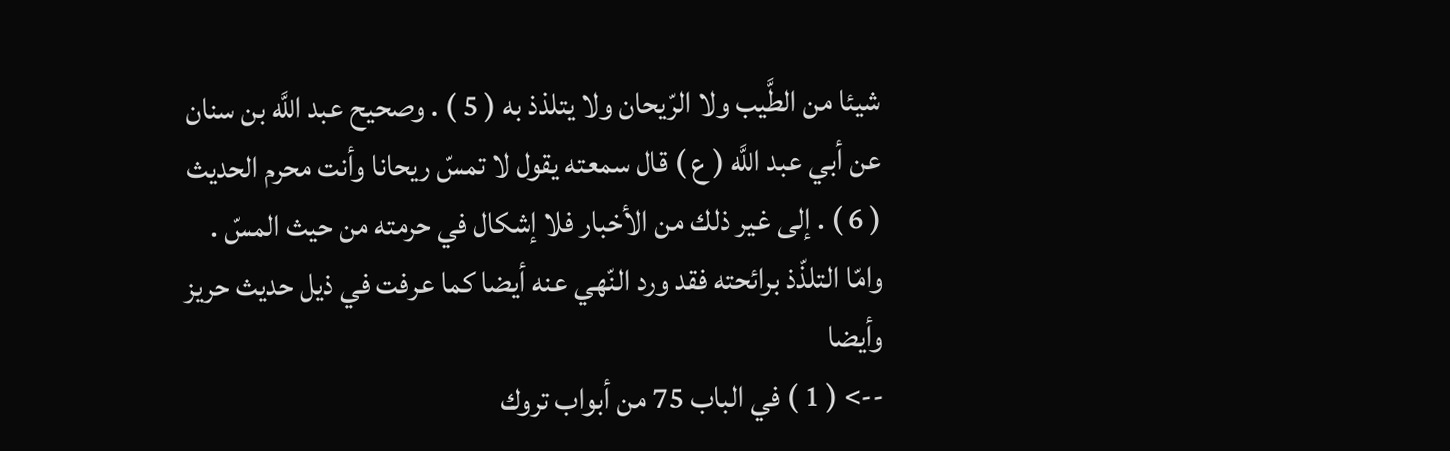شيئا من الطَّيب ولا الرّيحان ولا يتلذذ به ( 5 ) . وصحيح عبد اللَّه بن سنان عن أبي عبد اللَّه ( ع ) قال سمعته يقول لا تمسّ ريحانا وأنت محرم الحديث ( 6 ) . إلى غير ذلك من الأخبار فلا إشكال في حرمته من حيث المسّ . وامّا التلذّذ برائحته فقد ورد النّهي عنه أيضا كما عرفت في ذيل حديث حريز وأيضا
--> ( 1 ) في الباب 75 من أبواب تروك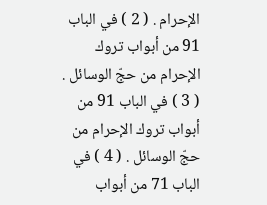الإحرام . ( 2 ) في الباب 91 من أبواب تروك الإحرام من حجّ الوسائل . ( 3 ) في الباب 91 من أبواب تروك الإحرام من حجّ الوسائل . ( 4 ) في الباب 71 من أبواب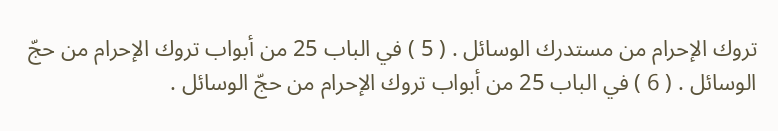تروك الإحرام من مستدرك الوسائل . ( 5 ) في الباب 25 من أبواب تروك الإحرام من حجّ الوسائل . ( 6 ) في الباب 25 من أبواب تروك الإحرام من حجّ الوسائل .